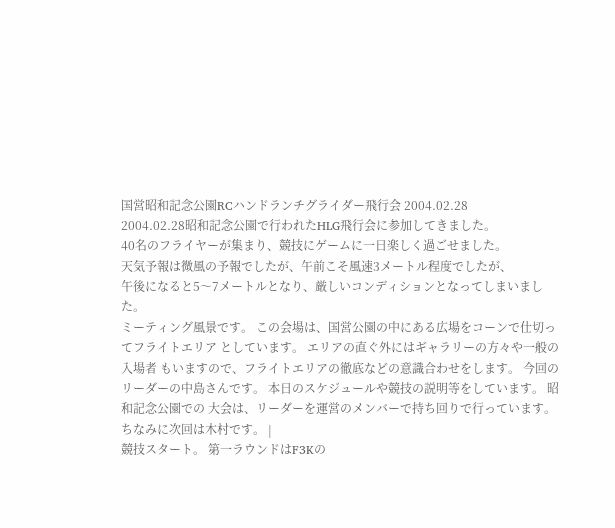国営昭和記念公園RCハンドランチグライダー飛行会 2004.02.28
2004.02.28昭和記念公園で行われたHLG飛行会に参加してきました。
40名のフライヤーが集まり、競技にゲームに一日楽しく過ごせました。
天気予報は微風の予報でしたが、午前こそ風速3メートル程度でしたが、
午後になると5〜7メートルとなり、厳しいコンディションとなってしまいました。
ミーティング風景です。 この会場は、国営公園の中にある広場をコーンで仕切ってフライトエリア としています。 エリアの直ぐ外にはギャラリーの方々や一般の入場者 もいますので、フライトエリアの徹底などの意識合わせをします。 今回のリーダーの中島さんです。 本日のスケジュールや競技の説明等をしています。 昭和記念公園での 大会は、リーダーを運営のメンバーで持ち回りで行っています。 ちなみに次回は木村です。 |
競技スタート。 第一ラウンドはF3Kの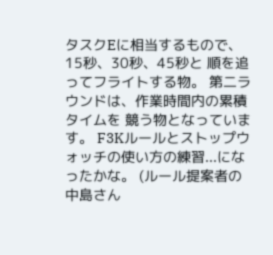タスクEに相当するもので、15秒、30秒、45秒と 順を追ってフライトする物。 第二ラウンドは、作業時間内の累積タイムを 競う物となっています。 F3Kルールとストップウォッチの使い方の練習...になったかな。 (ルール提案者の中島さん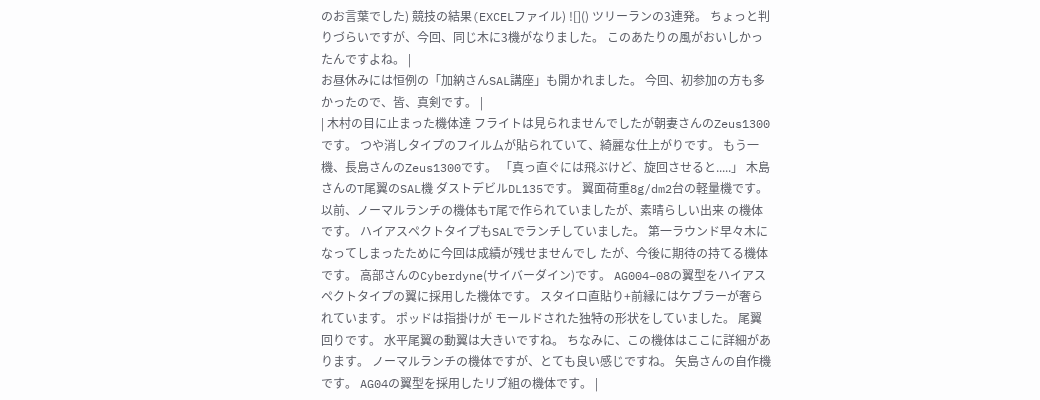のお言葉でした) 競技の結果(EXCELファイル) ![]() ツリーランの3連発。 ちょっと判りづらいですが、今回、同じ木に3機がなりました。 このあたりの風がおいしかったんですよね。 |
お昼休みには恒例の「加納さんSAL講座」も開かれました。 今回、初参加の方も多かったので、皆、真剣です。 |
| 木村の目に止まった機体達 フライトは見られませんでしたが朝妻さんのZeus1300です。 つや消しタイプのフイルムが貼られていて、綺麗な仕上がりです。 もう一機、長島さんのZeus1300です。 「真っ直ぐには飛ぶけど、旋回させると.....」 木島さんのT尾翼のSAL機 ダストデビルDL135です。 翼面荷重8g/dm2台の軽量機です。 以前、ノーマルランチの機体もT尾で作られていましたが、素晴らしい出来 の機体です。 ハイアスペクトタイプもSALでランチしていました。 第一ラウンド早々木になってしまったために今回は成績が残せませんでし たが、今後に期待の持てる機体です。 高部さんのCyberdyne(サイバーダイン)です。 AG004−08の翼型をハイアスペクトタイプの翼に採用した機体です。 スタイロ直貼り+前縁にはケブラーが奢られています。 ポッドは指掛けが モールドされた独特の形状をしていました。 尾翼回りです。 水平尾翼の動翼は大きいですね。 ちなみに、この機体はここに詳細があります。 ノーマルランチの機体ですが、とても良い感じですね。 矢島さんの自作機です。 AG04の翼型を採用したリブ組の機体です。 |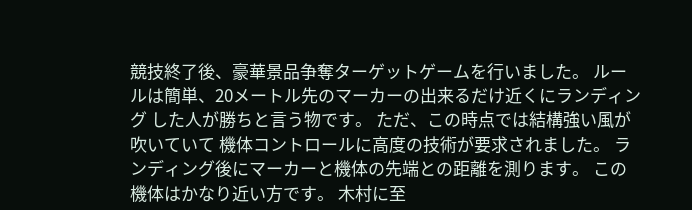競技終了後、豪華景品争奪ターゲットゲームを行いました。 ルールは簡単、20メートル先のマーカーの出来るだけ近くにランディング した人が勝ちと言う物です。 ただ、この時点では結構強い風が吹いていて 機体コントロールに高度の技術が要求されました。 ランディング後にマーカーと機体の先端との距離を測ります。 この機体はかなり近い方です。 木村に至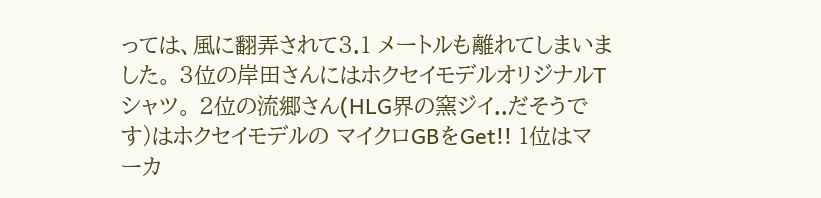っては、風に翻弄されて3.1 メートルも離れてしまいました。 3位の岸田さんにはホクセイモデルオリジナルTシャツ。 2位の流郷さん(HLG界の窯ジイ..だそうです)はホクセイモデルの マイクロGBをGet!! 1位はマーカ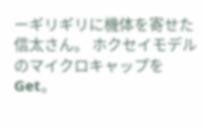ーギリギリに機体を寄せた信太さん。 ホクセイモデルのマイクロキャップをGet。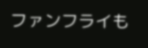ファンフライも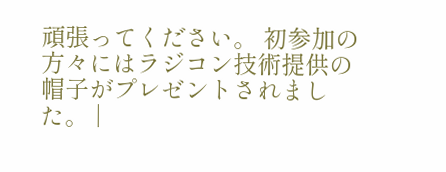頑張ってください。 初参加の方々にはラジコン技術提供の帽子がプレゼントされました。 |